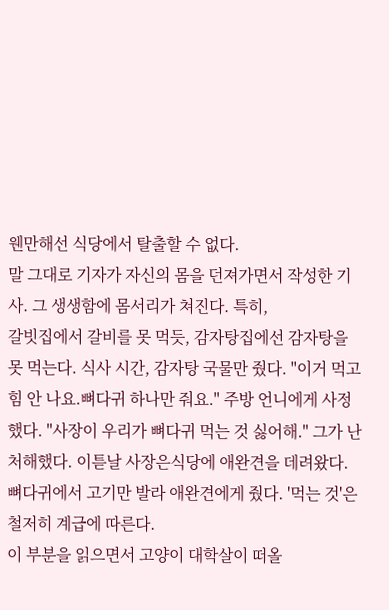웬만해선 식당에서 탈출할 수 없다.
말 그대로 기자가 자신의 몸을 던져가면서 작성한 기사. 그 생생함에 몸서리가 쳐진다. 특히,
갈빗집에서 갈비를 못 먹듯, 감자탕집에선 감자탕을 못 먹는다. 식사 시간, 감자탕 국물만 줬다. "이거 먹고 힘 안 나요.뼈다귀 하나만 줘요." 주방 언니에게 사정했다. "사장이 우리가 뼈다귀 먹는 것 싫어해." 그가 난처해했다. 이튿날 사장은식당에 애완견을 데려왔다. 뼈다귀에서 고기만 발라 애완견에게 줬다. '먹는 것'은 철저히 계급에 따른다.
이 부분을 읽으면서 고양이 대학살이 떠올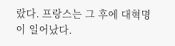랐다. 프랑스는 그 후에 대혁명이 일어났다.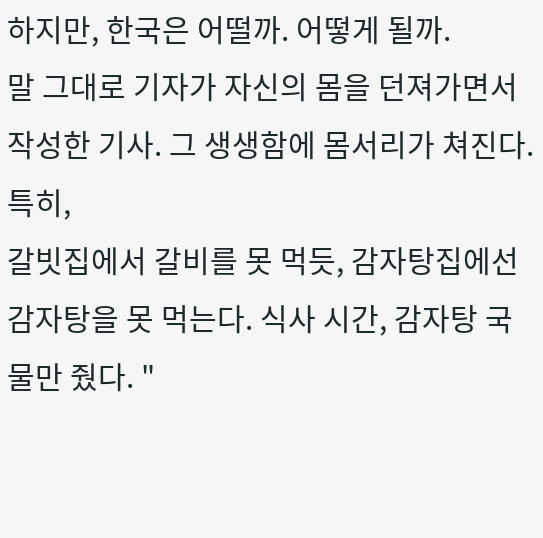하지만, 한국은 어떨까. 어떻게 될까.
말 그대로 기자가 자신의 몸을 던져가면서 작성한 기사. 그 생생함에 몸서리가 쳐진다. 특히,
갈빗집에서 갈비를 못 먹듯, 감자탕집에선 감자탕을 못 먹는다. 식사 시간, 감자탕 국물만 줬다. "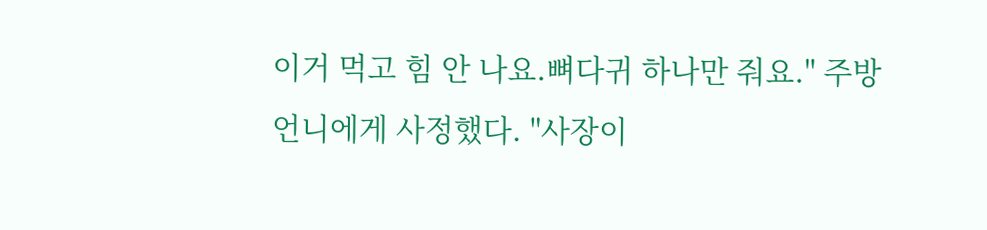이거 먹고 힘 안 나요.뼈다귀 하나만 줘요." 주방 언니에게 사정했다. "사장이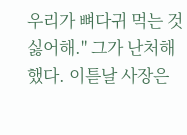우리가 뼈다귀 먹는 것 싫어해." 그가 난처해했다. 이튿날 사장은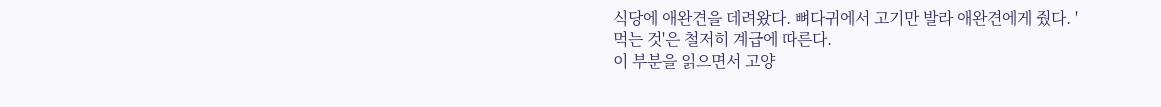식당에 애완견을 데려왔다. 뼈다귀에서 고기만 발라 애완견에게 줬다. '먹는 것'은 철저히 계급에 따른다.
이 부분을 읽으면서 고양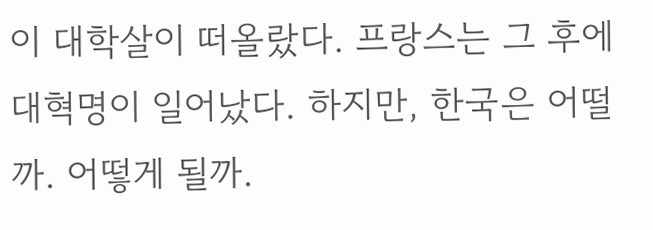이 대학살이 떠올랐다. 프랑스는 그 후에 대혁명이 일어났다. 하지만, 한국은 어떨까. 어떻게 될까.